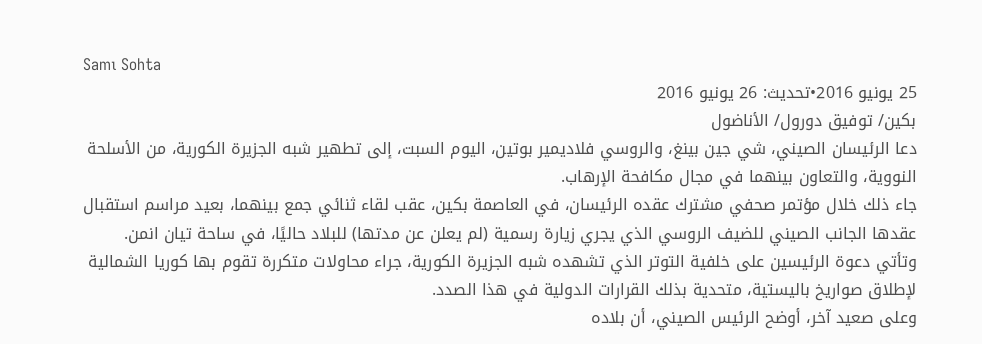Samı Sohta
25 يونيو 2016•تحديث: 26 يونيو 2016
بكين/ توفيق دورول/ الأناضول
دعا الرئيسان الصيني، شي جين بينغ، والروسي فلاديمير بوتين، اليوم السبت، إلى تطهير شبه الجزيرة الكورية، من الأسلحة النووية، والتعاون بينهما في مجال مكافحة الإرهاب.
جاء ذلك خلال مؤتمر صحفي مشترك عقده الرئيسان، في العاصمة بكين، عقب لقاء ثنائي جمع بينهما، بعيد مراسم استقبال عقدها الجانب الصيني للضيف الروسي الذي يجري زيارة رسمية (لم يعلن عن مدتها) للبلاد حاليًا، في ساحة تيان انمن.
وتأتي دعوة الرئيسين على خلفية التوتر الذي تشهده شبه الجزيرة الكورية، جراء محاولات متكررة تقوم بها كوريا الشمالية لإطلاق صواريخ باليستية، متحدية بذلك القرارات الدولية في هذا الصدد.
وعلى صعيد آخر، أوضح الرئيس الصيني، أن بلاده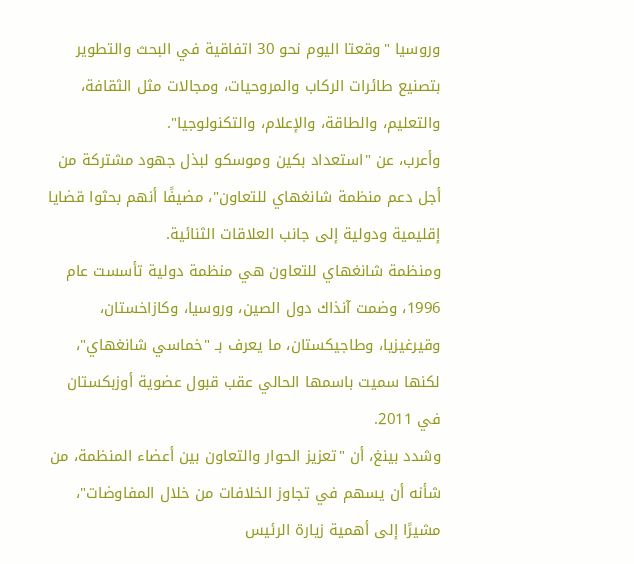وروسيا "وقعتا اليوم نحو 30 اتفاقية في البحث والتطوير بتصنيع طائرات الركاب والمروحيات، ومجالات مثل الثقافة، والتعليم، والطاقة، والإعلام، والتكنولوجيا".
وأعرب، عن "استعداد بكين وموسكو لبذل جهود مشتركة من أجل دعم منظمة شانغهاي للتعاون"، مضيفًا أنهم بحثوا قضايا إقليمية ودولية إلى جانب العلاقات الثنائية.
ومنظمة شانغهاي للتعاون هي منظمة دولية تأسست عام 1996، وضمت آنذاك دول الصين، وروسيا، وكازاخستان، وقيرغيزيا، وطاجيكستان، ما يعرف بـ "خماسي شانغهاي"، لكنها سميت باسمها الحالي عقب قبول عضوية أوزبكستان في 2011.
وشدد بينغ، أن "تعزيز الحوار والتعاون بين أعضاء المنظمة، من شأنه أن يسهم في تجاوز الخلافات من خلال المفاوضات"، مشيرًا إلى أهمية زيارة الرئيس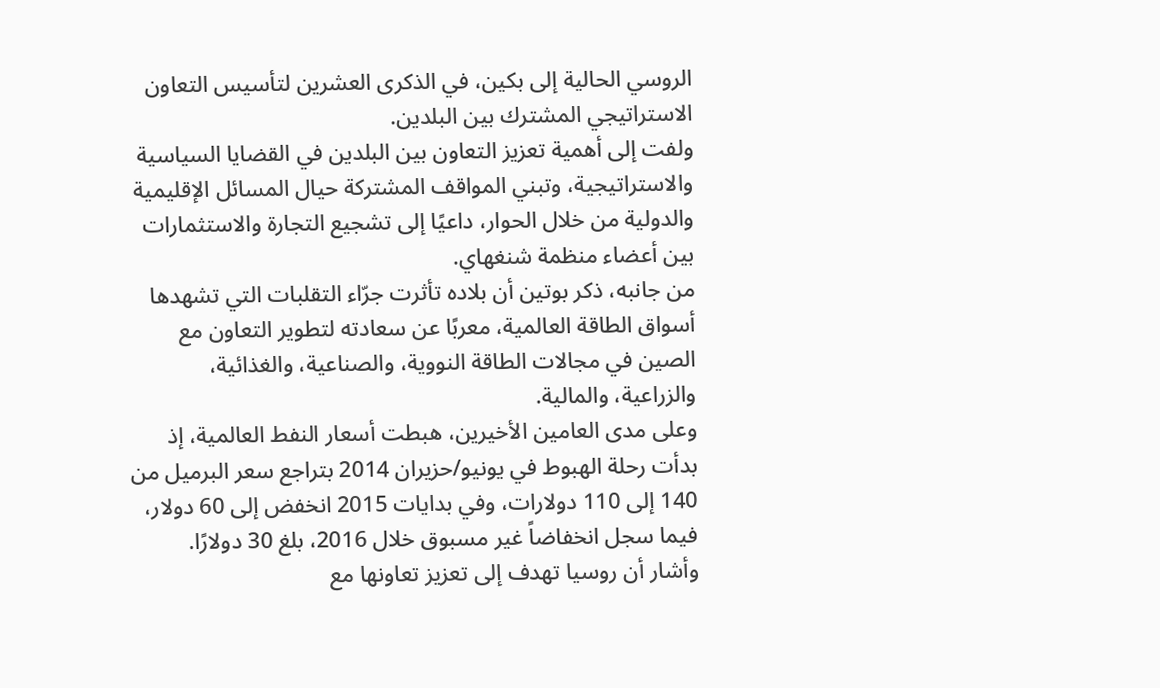الروسي الحالية إلى بكين، في الذكرى العشرين لتأسيس التعاون الاستراتيجي المشترك بين البلدين.
ولفت إلى أهمية تعزيز التعاون بين البلدين في القضايا السياسية والاستراتيجية، وتبني المواقف المشتركة حيال المسائل الإقليمية والدولية من خلال الحوار، داعيًا إلى تشجيع التجارة والاستثمارات بين أعضاء منظمة شنغهاي.
من جانبه، ذكر بوتين أن بلاده تأثرت جرّاء التقلبات التي تشهدها أسواق الطاقة العالمية، معربًا عن سعادته لتطوير التعاون مع الصين في مجالات الطاقة النووية، والصناعية، والغذائية، والزراعية، والمالية.
وعلى مدى العامين الأخيرين، هبطت أسعار النفط العالمية، إذ بدأت رحلة الهبوط في يونيو/حزيران 2014 بتراجع سعر البرميل من 140 إلى 110 دولارات، وفي بدايات 2015 انخفض إلى 60 دولار، فيما سجل انخفاضاً غير مسبوق خلال 2016، بلغ 30 دولارًا.
وأشار أن روسيا تهدف إلى تعزيز تعاونها مع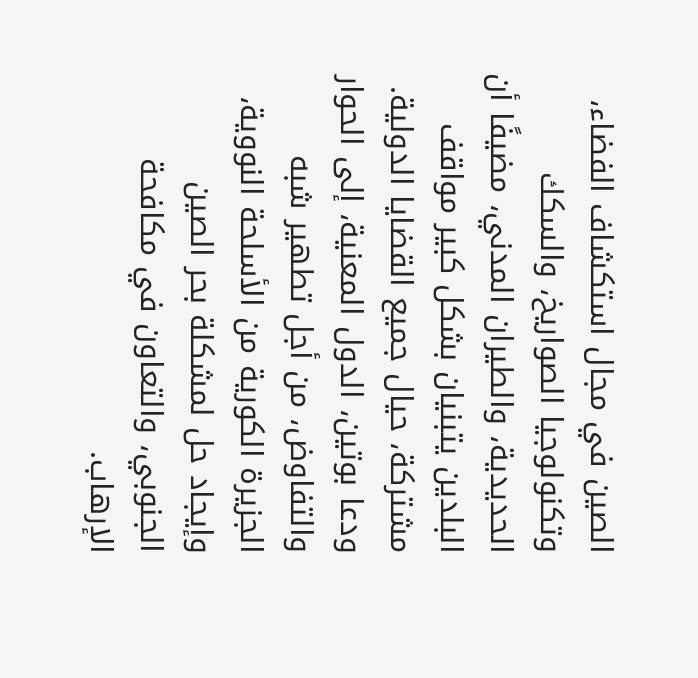الصين في مجال استكشاف الفضاء، وتكنولوجيا الصواريخ، والسكك الحديدية، والطيران المدني، مضيفًا أن البلدين يتبنيان بشكل كبير مواقف مشتركة، حيال جميع القضايا الدولية.
ودعا بوتين، الدول المعنية، إلى الحوار والتفاوض، من أجل تطهير شبه الجزيرة الكورية من الأسلحة النووية، وإيجاد حل لمشكلة بحر الصين الجنوبي، والتعاون في مكافحة الإرهاب.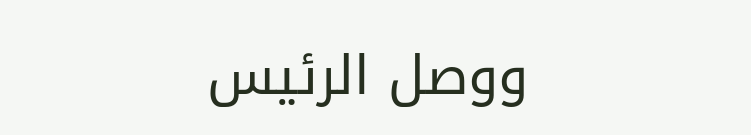ووصل الرئيس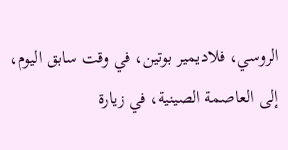الروسي، فلاديمير بوتين، في وقت سابق اليوم، إلى العاصمة الصينية، في زيارة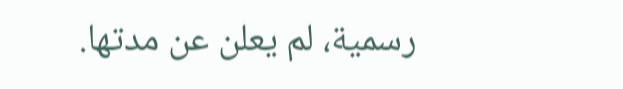رسمية، لم يعلن عن مدتها.